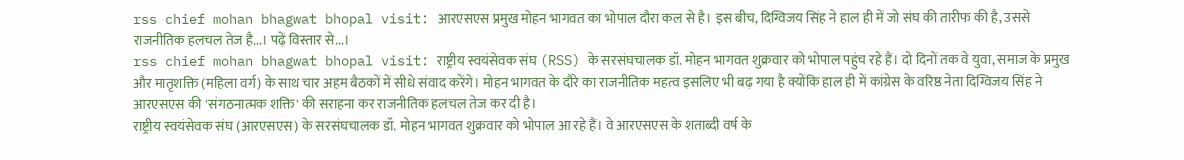rss chief mohan bhagwat bhopal visit: आरएसएस प्रमुख मोहन भागवत का भोपाल दौरा कल से है। इस बीच, दिग्विजय सिंह ने हाल ही में जो संघ की तारीफ की है, उससे राजनीतिक हलचल तेज है...। पढ़ें विस्तार से...।
rss chief mohan bhagwat bhopal visit: राष्ट्रीय स्वयंसेवक संघ (RSS) के सरसंघचालक डॉ. मोहन भागवत शुक्रवार को भोपाल पहुंच रहे हैं। दो दिनों तक वे युवा, समाज के प्रमुख और मातृशक्ति (महिला वर्ग) के साथ चार अहम बैठकों में सीधे संवाद करेंगे। मोहन भागवत के दौरे का राजनीतिक महत्व इसलिए भी बढ़ गया है क्योंकि हाल ही में कांग्रेस के वरिष्ठ नेता दिग्विजय सिंह ने आरएसएस की 'संगठनात्मक शक्ति' की सराहना कर राजनीतिक हलचल तेज कर दी है।
राष्ट्रीय स्वयंसेवक संघ (आरएसएस) के सरसंघचालक डॉ. मोहन भागवत शुक्रवार को भोपाल आ रहे हैं। वे आरएसएस के शताब्दी वर्ष के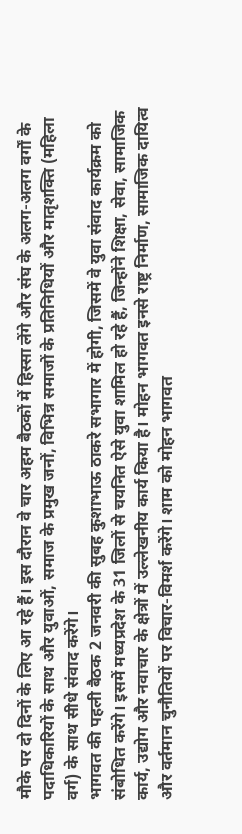मौके पर दो दिनों के लिए आ रहे हैं। इस दौरान वे चार अहम बैठकों में हिस्सा लेंगे और संघ के अलग-अलग वर्गों के पदाधिकारियों के साथ और युवाओं, समाज के प्रमुख जनों, विभिन्न समाजों के प्रतिनिधियों और मातृशक्ति (महिला वर्ग) के साथ सीधे संवाद करेंगे।
भागवत की पहली बैठक 2 जनवरी की सुबह कुशाभाऊ ठाकरे सभागार में होगी, जिसमें वे युवा संवाद कार्यक्रम को संबोधित करेंगे। इसमें मध्यप्रदेश के 31 जिलों से चयनित ऐसे युवा शामिल हो रहे हैं, जिन्होंने शिक्षा, सेवा, सामाजिक कार्य, उद्योग और नवाचार के क्षेत्रों में उल्लेखनीय कार्य किया है। मोहन भागवत इनसे राष्ट्र निर्माण, सामाजिक दायित्व और वर्तमान चुनौतियों पर विचार-विमर्श करेंगे। शाम को मोहन भागवत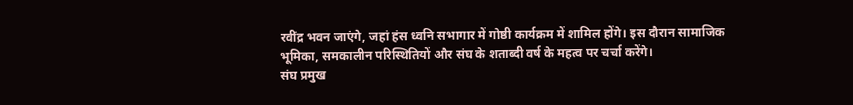रवींद्र भवन जाएंगे, जहां हंस ध्वनि सभागार में गोष्ठी कार्यक्रम में शामिल होंगे। इस दौरान सामाजिक भूमिका, समकालीन परिस्थितियों और संघ के शताब्दी वर्ष के महत्व पर चर्चा करेंगे।
संघ प्रमुख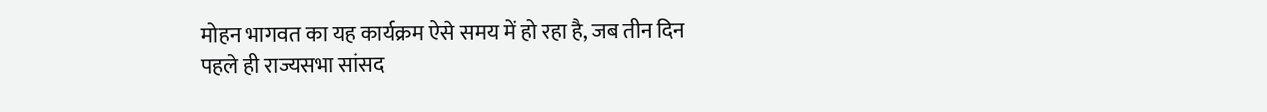मोहन भागवत का यह कार्यक्रम ऐसे समय में हो रहा है, जब तीन दिन पहले ही राज्यसभा सांसद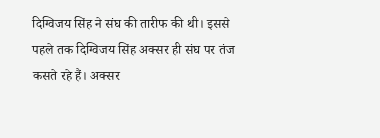दिग्विजय सिंह ने संघ की तारीफ की थी। इससे पहले तक दिग्विजय सिंह अक्सर ही संघ पर तंज कसते रहे हैं। अक्सर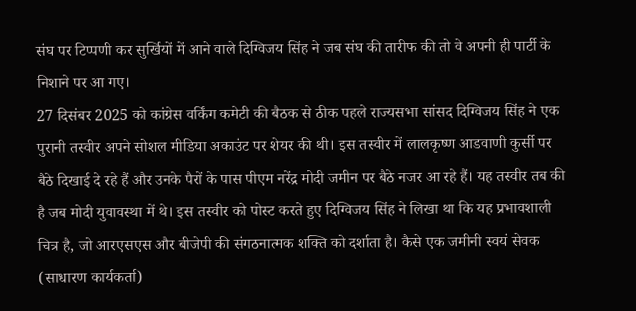संघ पर टिप्पणी कर सुर्खियों में आने वाले दिग्विजय सिंह ने जब संघ की तारीफ की तो वे अपनी ही पार्टी के निशाने पर आ गए।
27 दिसंबर 2025 को कांग्रेस वर्किंग कमेटी की बैठक से ठीक पहले राज्यसभा सांसद दिग्विजय सिंह ने एक पुरानी तस्वीर अपने सोशल मीडिया अकाउंट पर शेयर की थी। इस तस्वीर में लालकृष्ण आडवाणी कुर्सी पर बैठे दिखाई दे रहे हैं और उनके पैरों के पास पीएम नरेंद्र मोदी जमीन पर बैठे नजर आ रहे हैं। यह तस्वीर तब की है जब मोदी युवावस्था में थे। इस तस्वीर को पोस्ट करते हुए दिग्विजय सिंह ने लिखा था कि यह प्रभावशाली चित्र है, जो आरएसएस और बीजेपी की संगठनात्मक शक्ति को दर्शाता है। कैसे एक जमीनी स्वयं सेवक (साधारण कार्यकर्ता)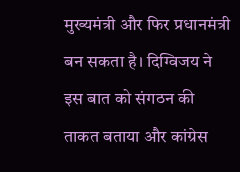मुख्यमंत्री और फिर प्रधानमंत्री बन सकता है। दिग्विजय ने इस बात को संगठन की ताकत बताया और कांग्रेस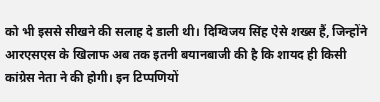को भी इससे सीखने की सलाह दे डाली थी। दिग्विजय सिंह ऐसे शख्स हैं, जिन्होंने आरएसएस के खिलाफ अब तक इतनी बयानबाजी की है कि शायद ही किसी कांग्रेस नेता ने की होगी। इन टिप्पणियों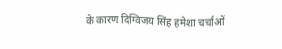के कारण दिग्विजय सिंह हमेशा चर्चाओं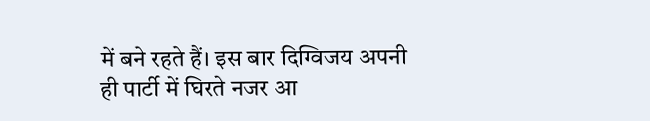में बने रहते हैं। इस बार दिग्विजय अपनी ही पार्टी में घिरते नजर आ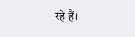रहे हैं।